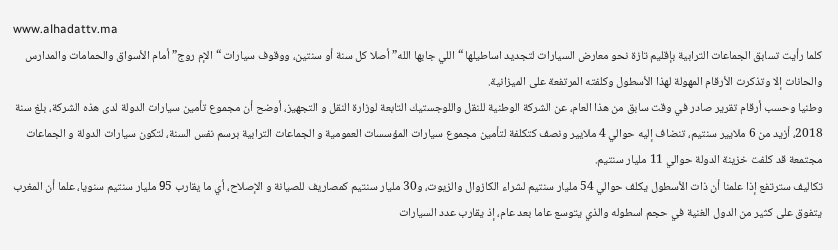www.alhadattv.ma
كلما رأيت تسابق الجماعات الترابية بإقليم تازة نحو معارض السيارات لتجديد اساطيلها “اللي جابها الله” أصلا كل سنة أو سنتين، ووقوف سيارات “الإم روج” أمام الأسواق والحمامات والمدارس والحانات إلا وتذكرت الأرقام المهولة لهذا الأسطول وكلفته المرتفعة على الميزانية.
وطنيا وحسب أرقام تقرير صادر في وقت سابق من هذا العام، عن الشركة الوطنية للنقل واللوجستيك التابعة لوزارة النقل و التجهيز، أوضح أن مجموع تأمين سيارات الدولة لدى هذه الشركة، بلغ سنة 2018، أزيد من 6 ملايير سنتيم، تنضاف إليه حوالي 4 ملايير ونصف كتكلفة لتأمين مجموع سيارات المؤسسات العمومية و الجماعات الترابية برسم نفس السنة، لتكون سيارات الدولة و الجماعات مجتمعة قد كلفت خزينة الدولة حوالي 11 مليار سنتيم.
تكاليف سترتفع إذا علمنا أن ذات الأسطول يكلف حوالي 54 مليار سنتيم لشراء الكازوال والزيوت، و30 مليار سنتيم كمصاريف للصيانة و الإصلاح، أي ما يقارب 95 مليار سنتيم سنويا، علما أن المغرب يتفوق على كثير من الدول الغنية في حجم اسطوله والذي يتوسع عاما بعد عام، إذ يقارب عدد السيارات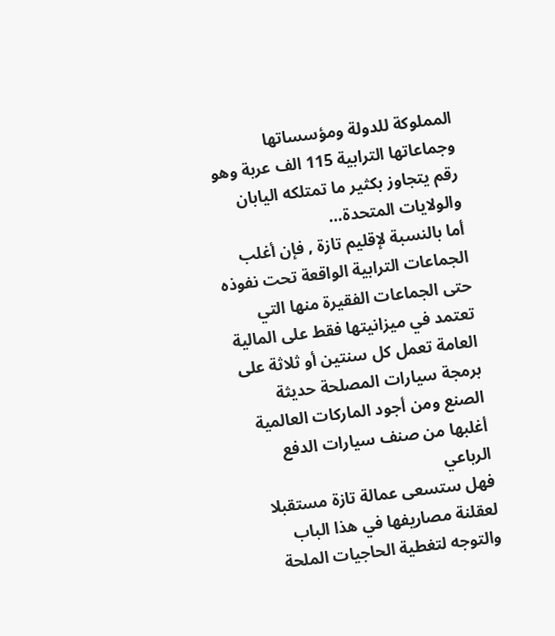المملوكة للدولة ومؤسساتها وجماعاتها الترابية 115 الف عربة وهو رقم يتجاوز بكثير ما تمتلكه اليابان والولايات المتحدة…
أما بالنسبة لإقليم تازة , فإن أغلب الجماعات الترابية الواقعة تحت نفوذه حتى الجماعات الفقيرة منها التي تعتمد في ميزانيتها فقط على المالية العامة تعمل كل سنتين أو ثلاثة على برمجة سيارات المصلحة حديثة الصنع ومن أجود الماركات العالمية أغلبها من صنف سيارات الدفع الرباعي
فهل ستسعى عمالة تازة مستقبلا لعقلنة مصاريفها في هذا الباب والتوجه لتغطية الحاجيات الملحة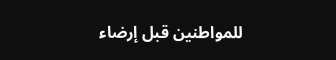للمواطنين قبل إرضاء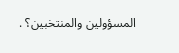المسؤولين والمنتخبين؟ .